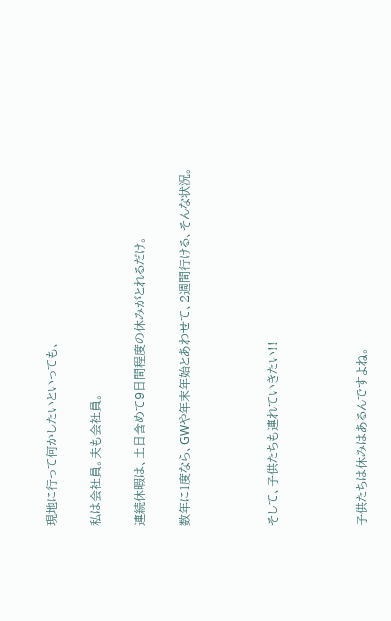現地に行って何かしたいといっても、

私は会社員。夫も会社員。

連続休暇は、土日含めて9日間程度の休みがとれるだけ。

数年に1度なら、GWや年末年始とあわせて、2週間行ける、そんな状況。



そして、子供たちも連れていきたい!!



子供たちは休みはあるんですよね。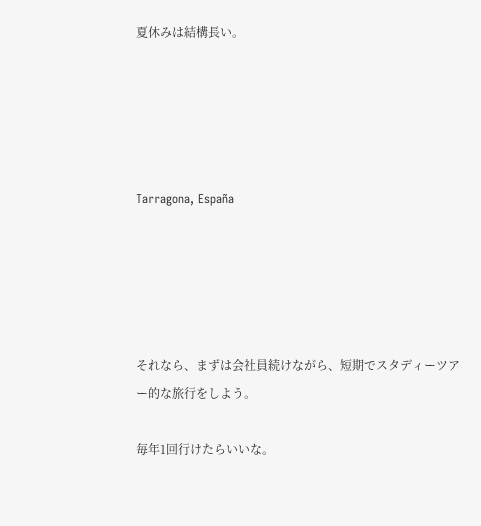夏休みは結構長い。





Tarragona, España





それなら、まずは会社員続けながら、短期でスタディーツアー的な旅行をしよう。

毎年1回行けたらいいな。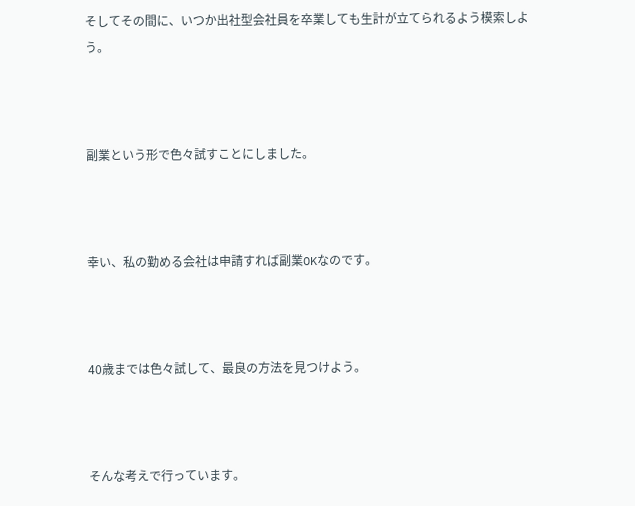そしてその間に、いつか出社型会社員を卒業しても生計が立てられるよう模索しよう。



副業という形で色々試すことにしました。



幸い、私の勤める会社は申請すれば副業OKなのです。



40歳までは色々試して、最良の方法を見つけよう。



そんな考えで行っています。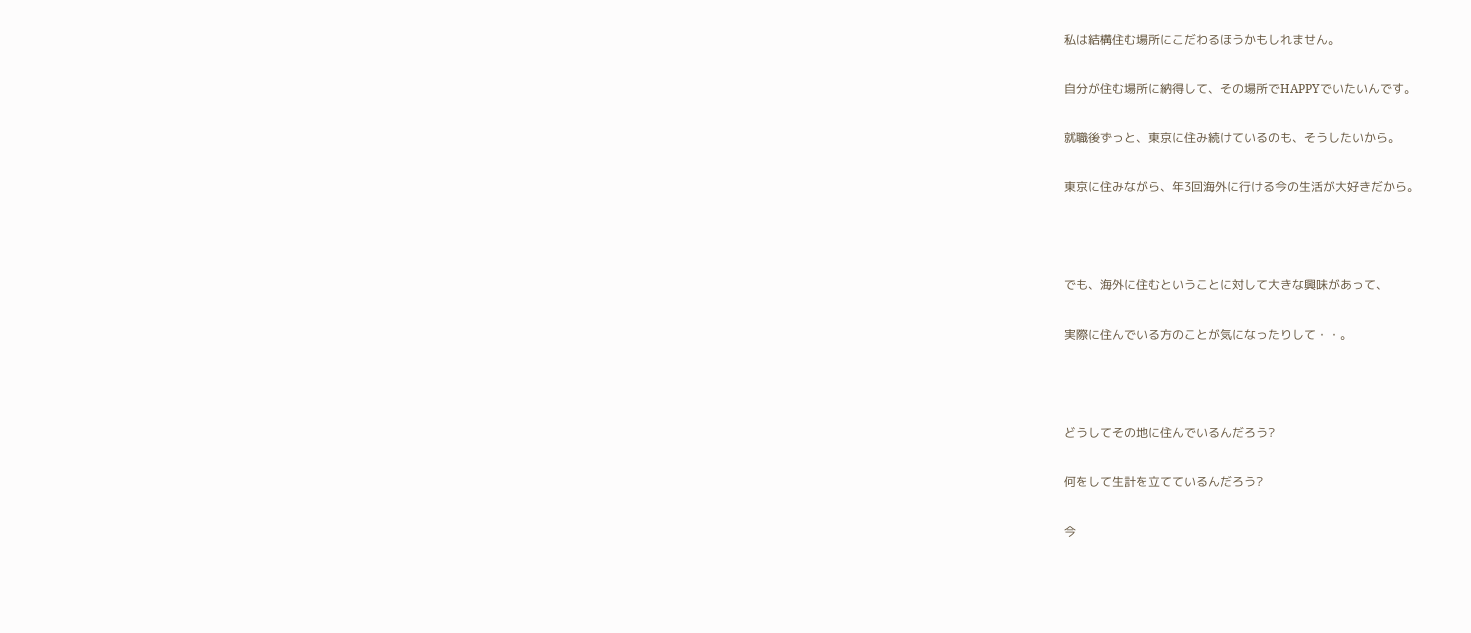私は結構住む場所にこだわるほうかもしれません。

自分が住む場所に納得して、その場所でHAPPYでいたいんです。

就職後ずっと、東京に住み続けているのも、そうしたいから。

東京に住みながら、年3回海外に行ける今の生活が大好きだから。



でも、海外に住むということに対して大きな興味があって、

実際に住んでいる方のことが気になったりして・・。



どうしてその地に住んでいるんだろう?

何をして生計を立てているんだろう?

今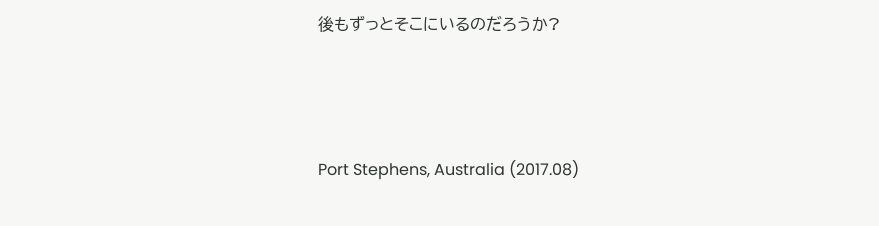後もずっとそこにいるのだろうか?



Port Stephens, Australia (2017.08)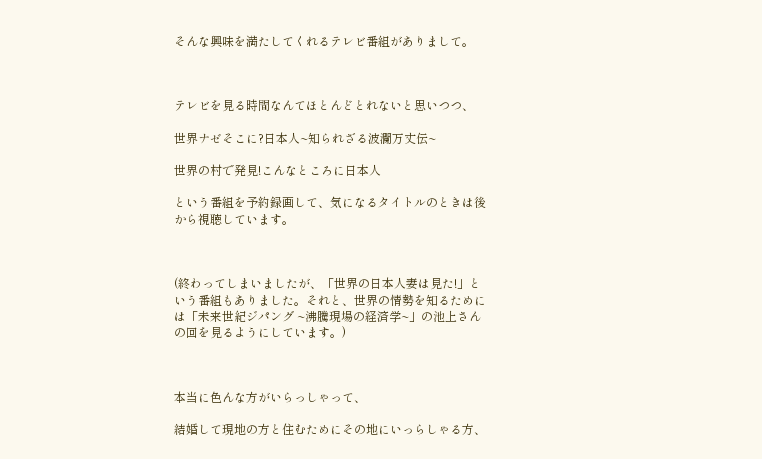そんな興味を満たしてくれるテレビ番組がありまして。



テレビを見る時間なんてほとんどとれないと思いつつ、

世界ナゼそこに?日本人~知られざる波瀾万丈伝~

世界の村で発見!こんなところに日本人

という番組を予約録画して、気になるタイトルのときは後から視聴しています。



(終わってしまいましたが、「世界の日本人妻は見た!」という番組もありました。それと、世界の情勢を知るためには「未来世紀ジパング ~沸騰現場の経済学~」の池上さんの回を見るようにしています。)



本当に色んな方がいらっしゃって、

結婚して現地の方と住むためにその地にいっらしゃる方、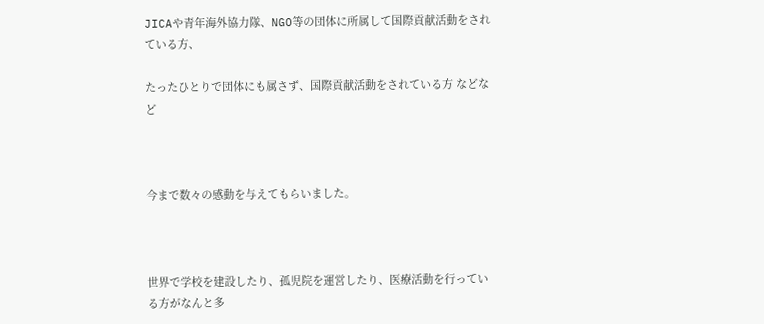JICAや青年海外協力隊、NGO等の団体に所属して国際貢献活動をされている方、

たったひとりで団体にも属さず、国際貢献活動をされている方 などなど



今まで数々の感動を与えてもらいました。



世界で学校を建設したり、孤児院を運営したり、医療活動を行っている方がなんと多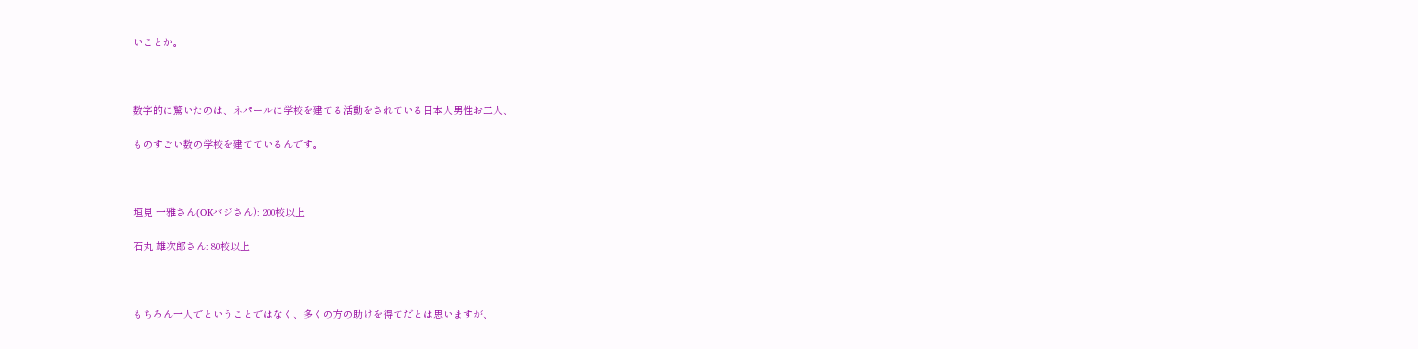いことか。



数字的に驚いたのは、ネパールに学校を建てる活動をされている日本人男性お二人、

ものすごい数の学校を建てているんです。



垣見 一雅さん(OKバジさん): 200校以上

石丸 雄次郎さん: 80校以上



もちろん一人でということではなく、多くの方の助けを得てだとは思いますが、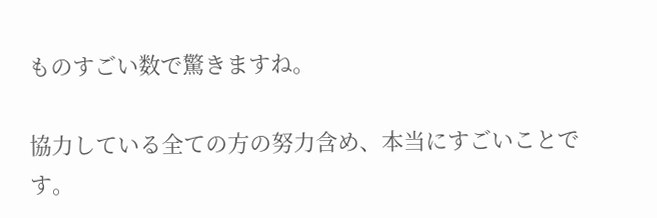ものすごい数で驚きますね。

協力している全ての方の努力含め、本当にすごいことです。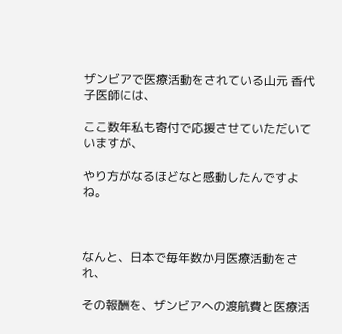ザンビアで医療活動をされている山元 香代子医師には、

ここ数年私も寄付で応援させていただいていますが、

やり方がなるほどなと感動したんですよね。



なんと、日本で毎年数か月医療活動をされ、

その報酬を、ザンビアへの渡航費と医療活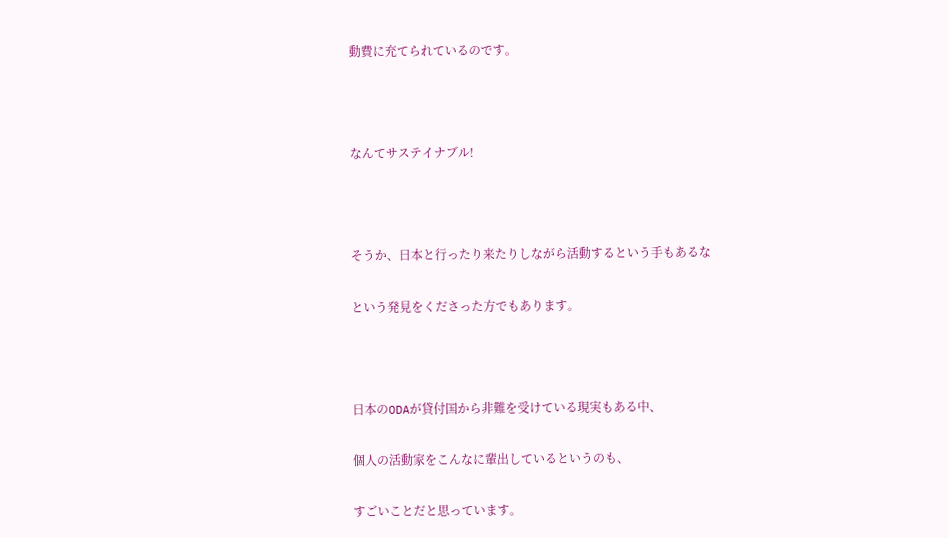動費に充てられているのです。



なんてサステイナブル!



そうか、日本と行ったり来たりしながら活動するという手もあるな

という発見をくださった方でもあります。



日本のODAが貸付国から非難を受けている現実もある中、

個人の活動家をこんなに輩出しているというのも、

すごいことだと思っています。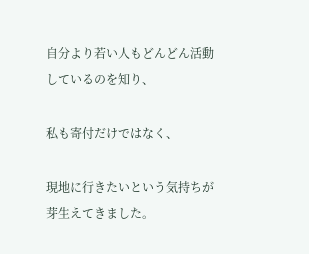自分より若い人もどんどん活動しているのを知り、

私も寄付だけではなく、

現地に行きたいという気持ちが芽生えてきました。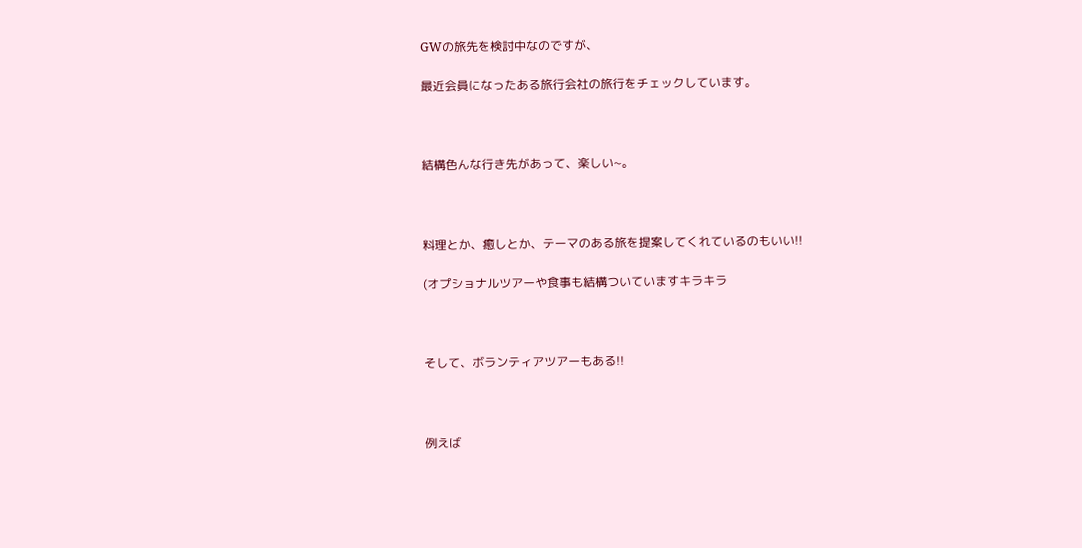GWの旅先を検討中なのですが、

最近会員になったある旅行会社の旅行をチェックしています。



結構色んな行き先があって、楽しい~。



料理とか、癒しとか、テーマのある旅を提案してくれているのもいい!!

(オプショナルツアーや食事も結構ついていますキラキラ



そして、ボランティアツアーもある!!



例えば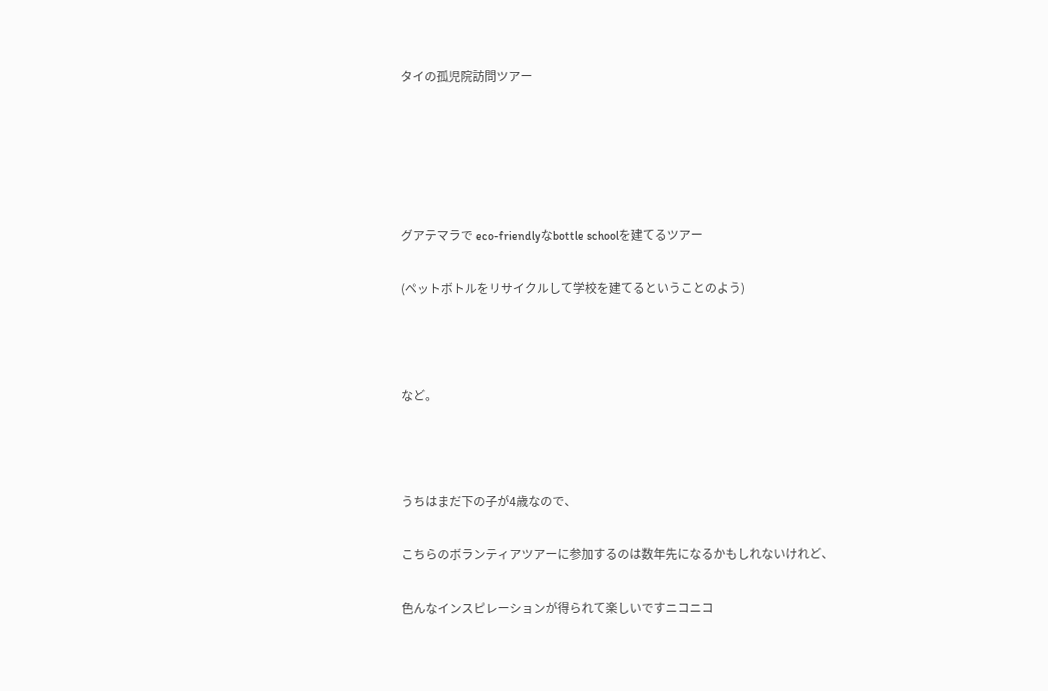タイの孤児院訪問ツアー





グアテマラで eco-friendlyなbottle schoolを建てるツアー

(ペットボトルをリサイクルして学校を建てるということのよう)



など。



うちはまだ下の子が4歳なので、

こちらのボランティアツアーに参加するのは数年先になるかもしれないけれど、

色んなインスピレーションが得られて楽しいですニコニコ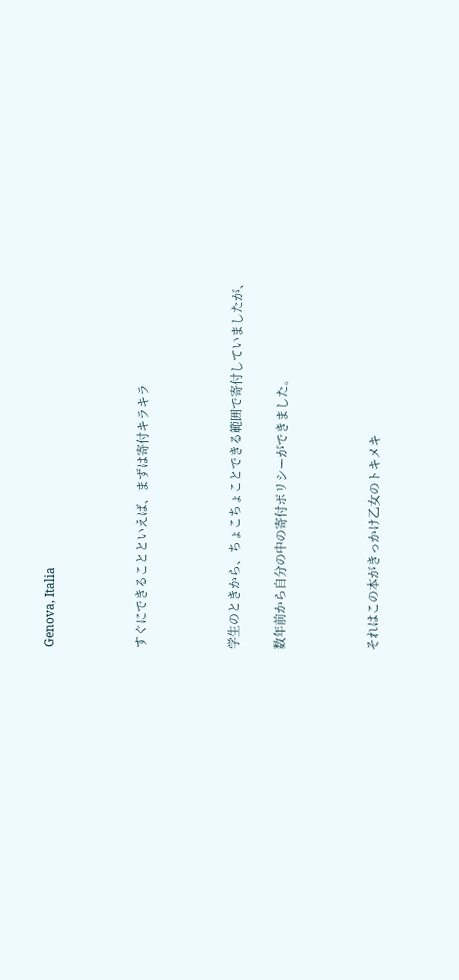Genova, Italia



すぐにできることといえば、まずは寄付キラキラ



学生のときから、ちょこちょことできる範囲で寄付していましたが、

数年前から自分の中の寄付ポリシーができました。



それはこの本がきっかけ乙女のトキメキ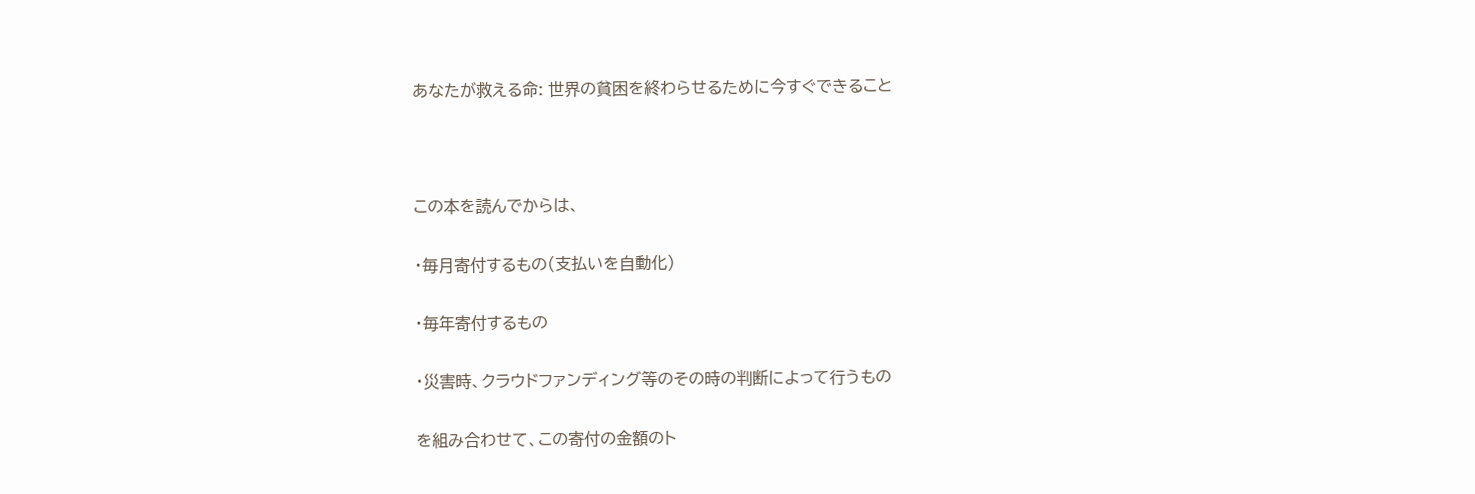あなたが救える命: 世界の貧困を終わらせるために今すぐできること



この本を読んでからは、

・毎月寄付するもの(支払いを自動化)

・毎年寄付するもの

・災害時、クラウドファンディング等のその時の判断によって行うもの

を組み合わせて、この寄付の金額のト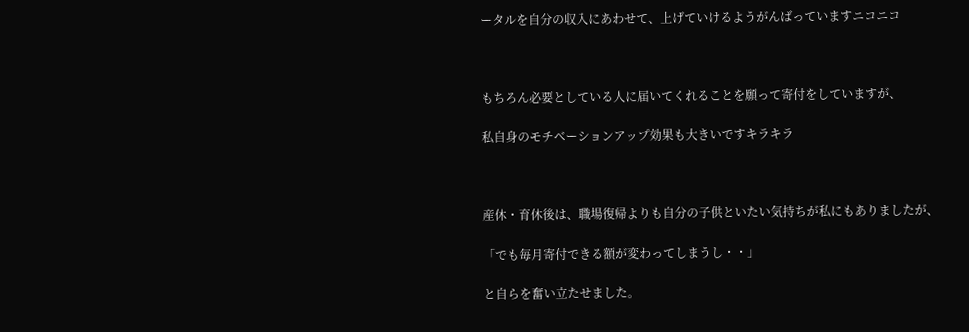ータルを自分の収入にあわせて、上げていけるようがんばっていますニコニコ



もちろん必要としている人に届いてくれることを願って寄付をしていますが、

私自身のモチベーションアップ効果も大きいですキラキラ



産休・育休後は、職場復帰よりも自分の子供といたい気持ちが私にもありましたが、

「でも毎月寄付できる額が変わってしまうし・・」

と自らを奮い立たせました。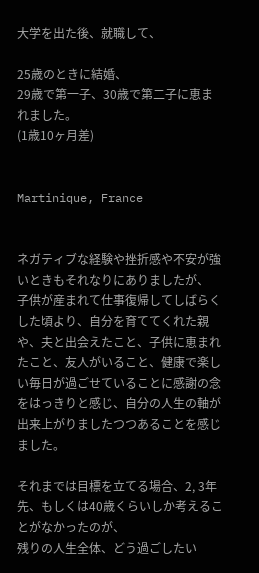大学を出た後、就職して、

25歳のときに結婚、
29歳で第一子、30歳で第二子に恵まれました。
(1歳10ヶ月差)


Martinique, France


ネガティブな経験や挫折感や不安が強いときもそれなりにありましたが、
子供が産まれて仕事復帰してしばらくした頃より、自分を育ててくれた親や、夫と出会えたこと、子供に恵まれたこと、友人がいること、健康で楽しい毎日が過ごせていることに感謝の念をはっきりと感じ、自分の人生の軸が出来上がりましたつつあることを感じました。

それまでは目標を立てる場合、2, 3年先、もしくは40歳くらいしか考えることがなかったのが、
残りの人生全体、どう過ごしたい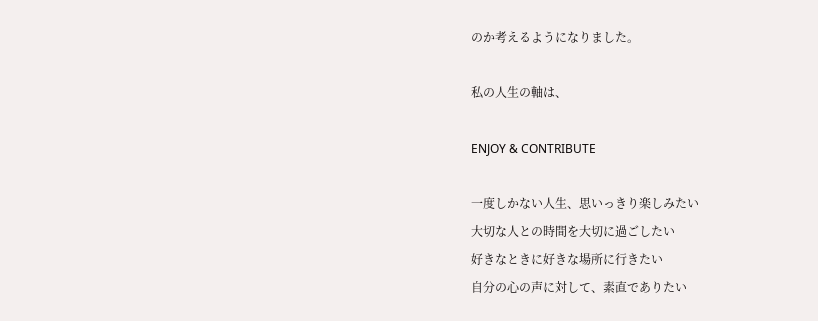のか考えるようになりました。

私の人生の軸は、

ENJOY & CONTRIBUTE

一度しかない人生、思いっきり楽しみたい
大切な人との時間を大切に過ごしたい
好きなときに好きな場所に行きたい
自分の心の声に対して、素直でありたい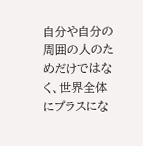自分や自分の周囲の人のためだけではなく、世界全体にプラスにな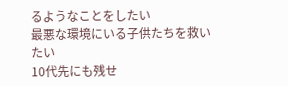るようなことをしたい
最悪な環境にいる子供たちを救いたい
10代先にも残せ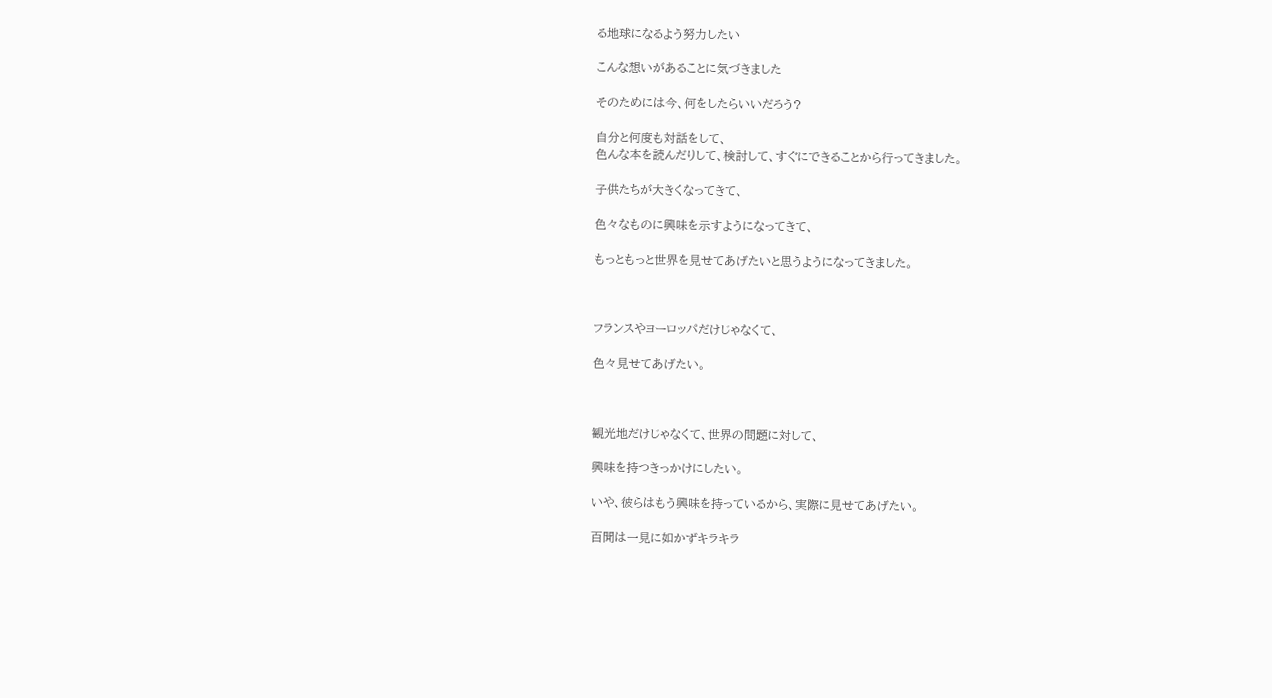る地球になるよう努力したい

こんな想いがあることに気づきました

そのためには今、何をしたらいいだろう?

自分と何度も対話をして、
色んな本を読んだりして、検討して、すぐにできることから行ってきました。

子供たちが大きくなってきて、

色々なものに興味を示すようになってきて、

もっともっと世界を見せてあげたいと思うようになってきました。



フランスやヨーロッパだけじゃなくて、

色々見せてあげたい。



観光地だけじゃなくて、世界の問題に対して、

興味を持つきっかけにしたい。

いや、彼らはもう興味を持っているから、実際に見せてあげたい。

百聞は一見に如かずキラキラ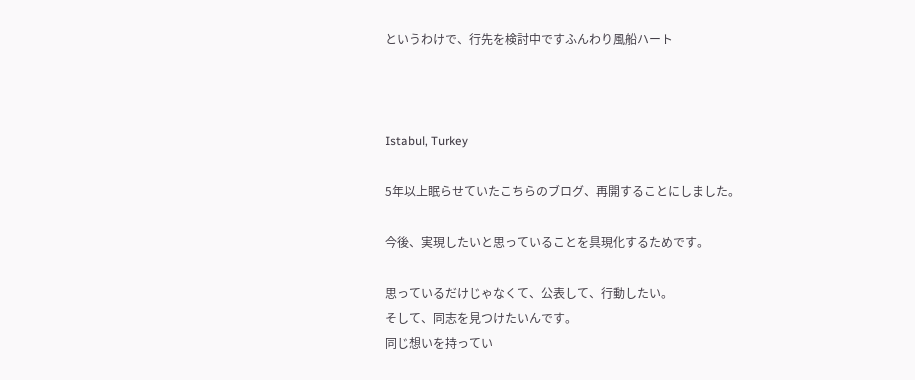というわけで、行先を検討中ですふんわり風船ハート



Istabul, Turkey

5年以上眠らせていたこちらのブログ、再開することにしました。

今後、実現したいと思っていることを具現化するためです。

思っているだけじゃなくて、公表して、行動したい。
そして、同志を見つけたいんです。
同じ想いを持ってい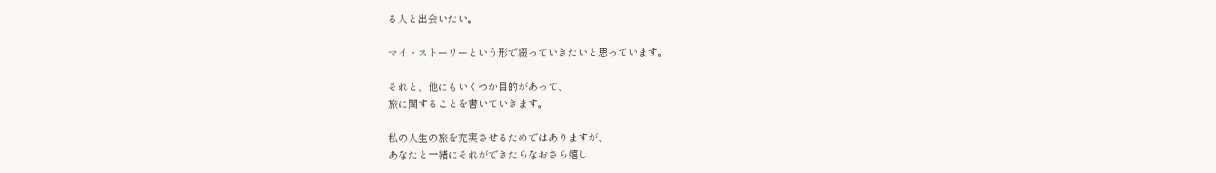る人と出会いたい。

マイ・ストーリーという形で綴っていきたいと思っています。

それと、他にもいくつか目的があって、
旅に関することを書いていきます。

私の人生の旅を充実させるためではありますが、
あなたと一緒にそれができたらなおさら嬉し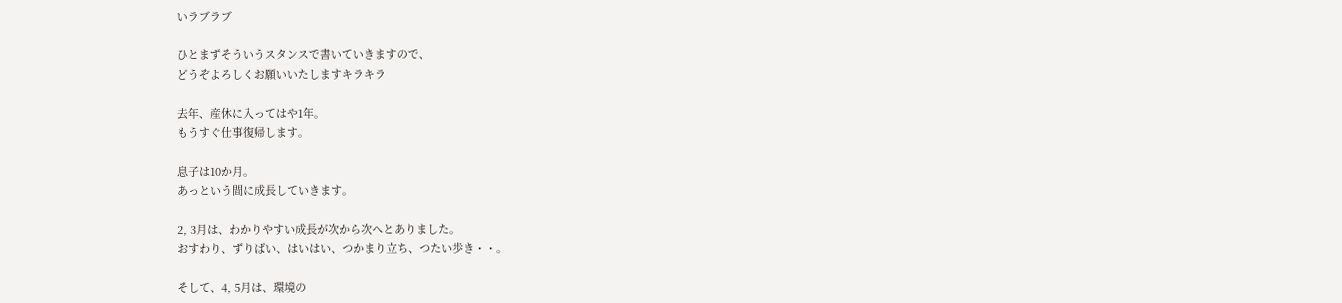いラブラブ

ひとまずそういうスタンスで書いていきますので、
どうぞよろしくお願いいたしますキラキラ

去年、産休に入ってはや1年。
もうすぐ仕事復帰します。

息子は10か月。
あっという間に成長していきます。

2, 3月は、わかりやすい成長が次から次へとありました。
おすわり、ずりばい、はいはい、つかまり立ち、つたい歩き・・。

そして、4, 5月は、環境の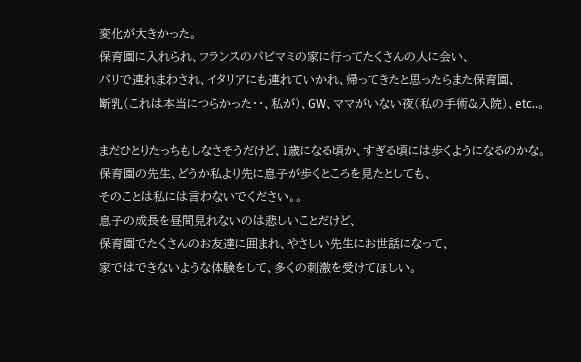変化が大きかった。
保育園に入れられ、フランスのパピマミの家に行ってたくさんの人に会い、
パリで連れまわされ、イタリアにも連れていかれ、帰ってきたと思ったらまた保育園、
断乳(これは本当につらかった・・、私が)、GW、ママがいない夜(私の手術&入院)、etc..。

まだひとりたっちもしなさそうだけど、1歳になる頃か、すぎる頃には歩くようになるのかな。
保育園の先生、どうか私より先に息子が歩くところを見たとしても、
そのことは私には言わないでください。。
息子の成長を昼間見れないのは悲しいことだけど、
保育園でたくさんのお友達に囲まれ、やさしい先生にお世話になって、
家ではできないような体験をして、多くの刺激を受けてほしい。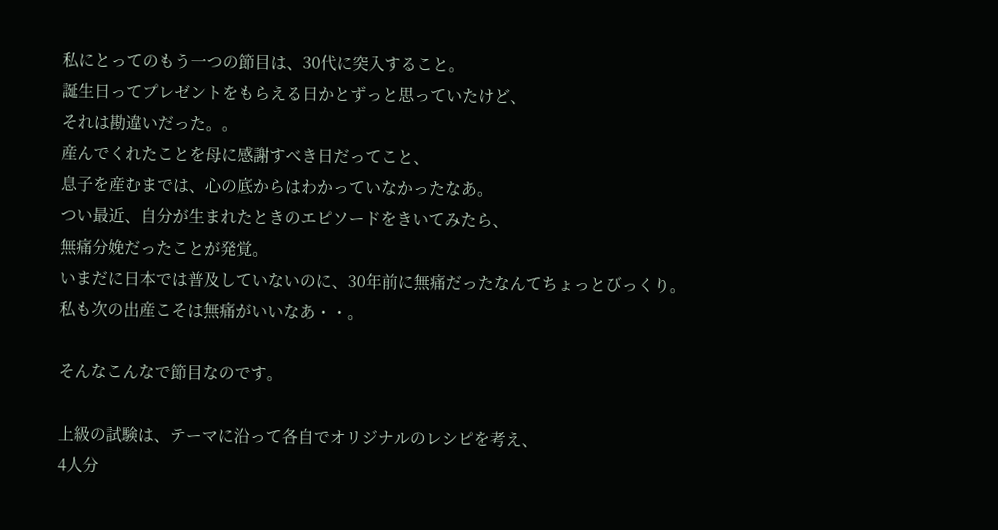私にとってのもう一つの節目は、30代に突入すること。
誕生日ってプレゼントをもらえる日かとずっと思っていたけど、
それは勘違いだった。。
産んでくれたことを母に感謝すべき日だってこと、
息子を産むまでは、心の底からはわかっていなかったなあ。
つい最近、自分が生まれたときのエピソードをきいてみたら、
無痛分娩だったことが発覚。
いまだに日本では普及していないのに、30年前に無痛だったなんてちょっとびっくり。
私も次の出産こそは無痛がいいなあ・・。

そんなこんなで節目なのです。

上級の試験は、テーマに沿って各自でオリジナルのレシピを考え、
4人分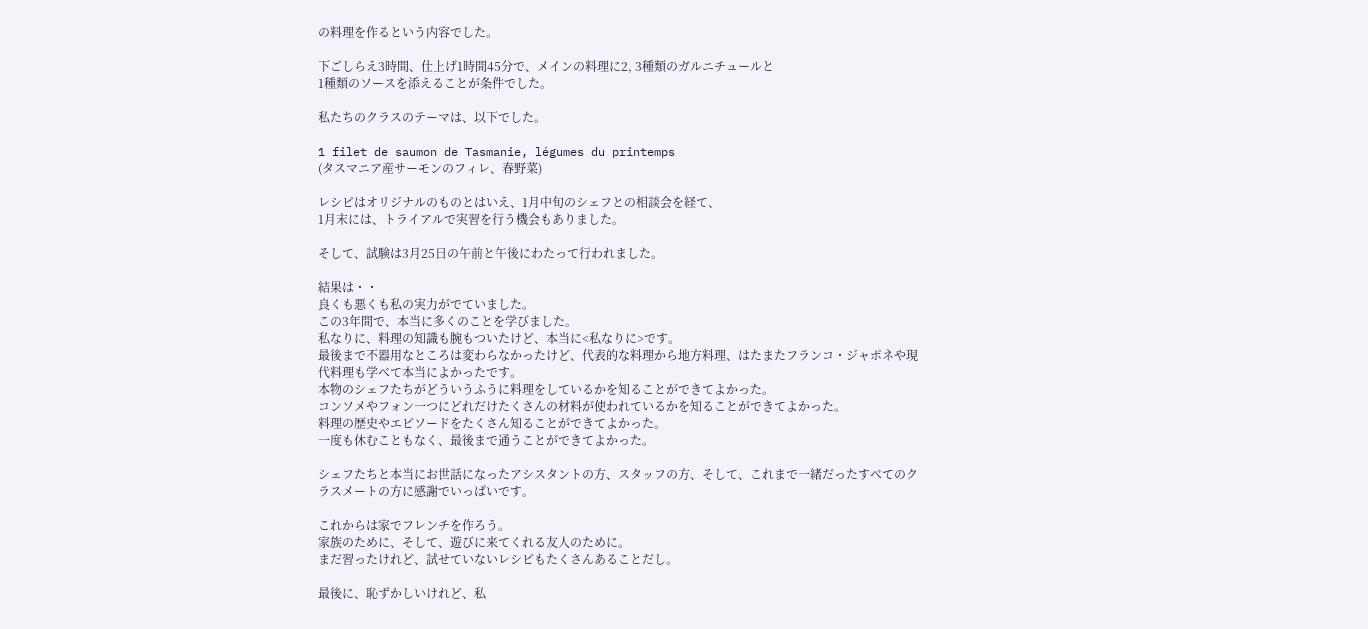の料理を作るという内容でした。

下ごしらえ3時間、仕上げ1時間45分で、メインの料理に2, 3種類のガルニチュールと
1種類のソースを添えることが条件でした。

私たちのクラスのテーマは、以下でした。

1 filet de saumon de Tasmanie, légumes du printemps
(タスマニア産サーモンのフィレ、春野菜)

レシピはオリジナルのものとはいえ、1月中旬のシェフとの相談会を経て、
1月末には、トライアルで実習を行う機会もありました。

そして、試験は3月25日の午前と午後にわたって行われました。

結果は・・
良くも悪くも私の実力がでていました。
この3年間で、本当に多くのことを学びました。
私なりに、料理の知識も腕もついたけど、本当に<私なりに>です。
最後まで不器用なところは変わらなかったけど、代表的な料理から地方料理、はたまたフランコ・ジャポネや現代料理も学べて本当によかったです。
本物のシェフたちがどういうふうに料理をしているかを知ることができてよかった。
コンソメやフォン一つにどれだけたくさんの材料が使われているかを知ることができてよかった。
料理の歴史やエピソードをたくさん知ることができてよかった。
一度も休むこともなく、最後まで通うことができてよかった。

シェフたちと本当にお世話になったアシスタントの方、スタッフの方、そして、これまで一緒だったすべてのクラスメートの方に感謝でいっぱいです。

これからは家でフレンチを作ろう。
家族のために、そして、遊びに来てくれる友人のために。
まだ習ったけれど、試せていないレシピもたくさんあることだし。

最後に、恥ずかしいけれど、私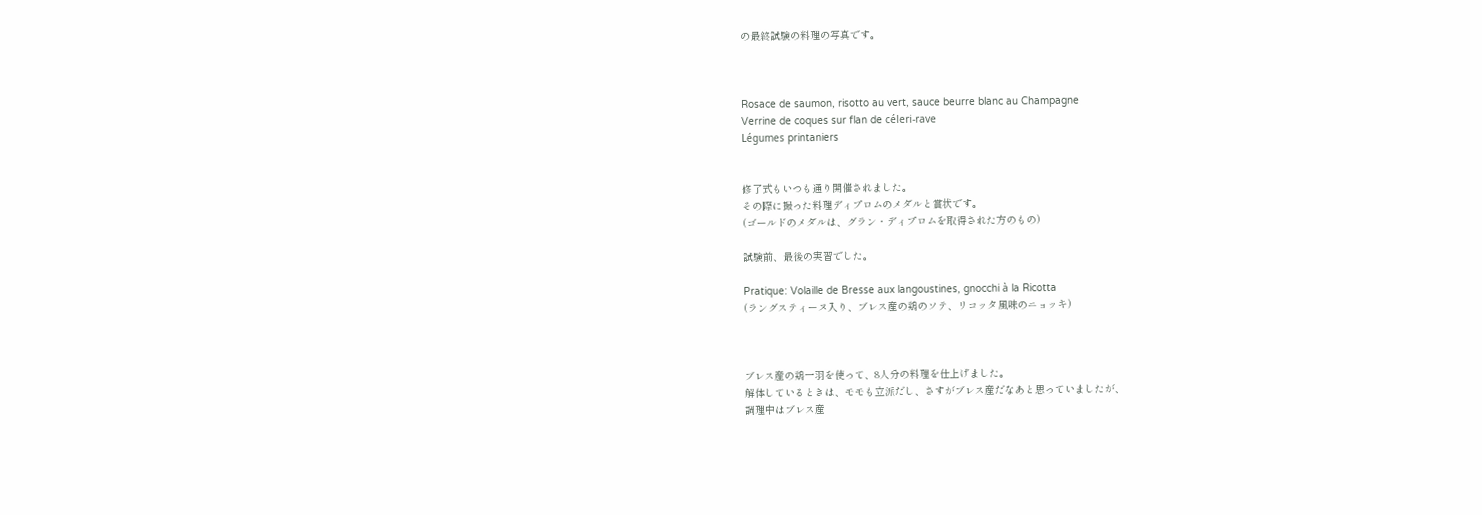の最終試験の料理の写真です。



Rosace de saumon, risotto au vert, sauce beurre blanc au Champagne
Verrine de coques sur flan de céleri-rave
Légumes printaniers


修了式もいつも通り開催されました。
その際に撮った料理ディプロムのメダルと賞状です。
(ゴールドのメダルは、グラン・ディプロムを取得された方のもの)

試験前、最後の実習でした。

Pratique: Volaille de Bresse aux langoustines, gnocchi à la Ricotta
(ラングスティーヌ入り、ブレス産の鶏のソテ、リコッタ風味のニョッキ)



ブレス産の鶏一羽を使って、8人分の料理を仕上げました。
解体しているときは、モモも立派だし、さすがブレス産だなあと思っていましたが、
調理中はブレス産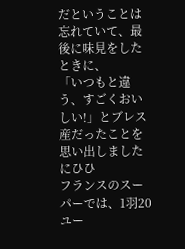だということは忘れていて、最後に味見をしたときに、
「いつもと違う、すごくおいしい!」とブレス産だったことを思い出しましたにひひ
フランスのスーパーでは、1羽20ユー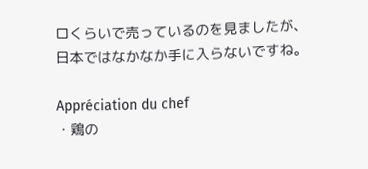ロくらいで売っているのを見ましたが、
日本ではなかなか手に入らないですね。

Appréciation du chef
・鶏の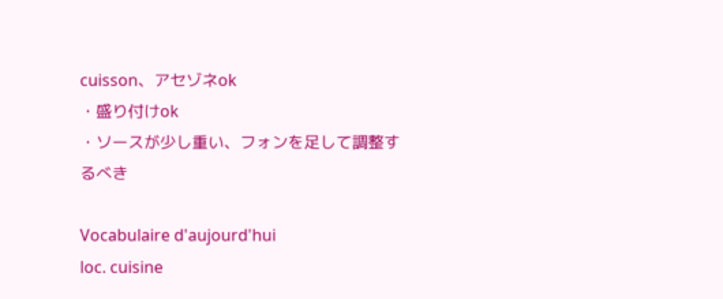cuisson、アセゾネok
・盛り付けok
・ソースが少し重い、フォンを足して調整するべき

Vocabulaire d'aujourd'hui
loc. cuisine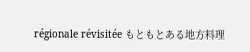régionale révisitée もともとある地方料理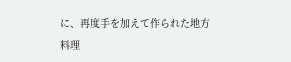に、再度手を加えて作られた地方料理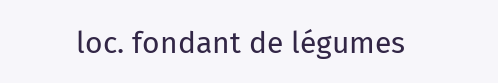loc. fondant de légumes